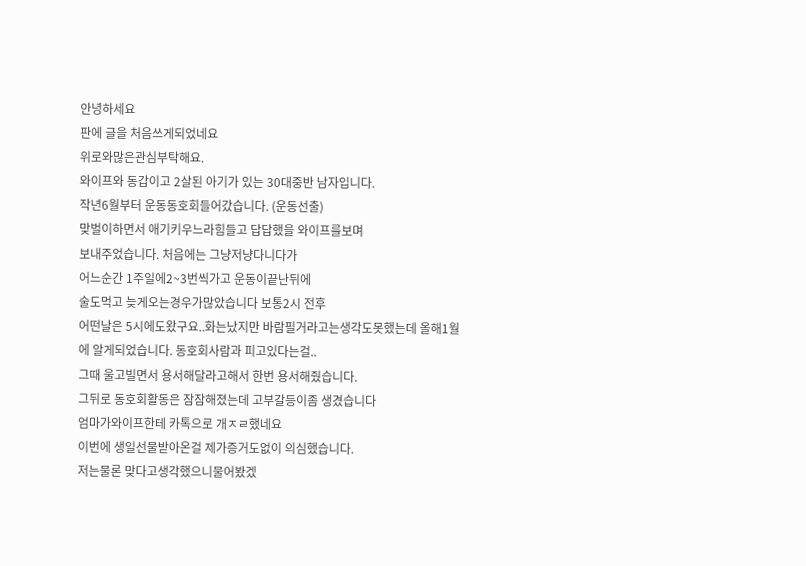안녕하세요
판에 글을 처음쓰게되었네요
위로와많은관심부탁해요.
와이프와 동갑이고 2살된 아기가 있는 30대중반 남자입니다.
작년6월부터 운동동호회들어갔습니다. (운동선출)
맞벌이하면서 애기키우느라힘들고 답답했을 와이프를보며
보내주었습니다. 처음에는 그냥저냥다니다가
어느순간 1주일에2~3번씩가고 운동이끝난뒤에
술도먹고 늦게오는경우가많았습니다 보통2시 전후
어떤날은 5시에도왔구요..화는났지만 바람필거라고는생각도못했는데 올해1월에 알게되었습니다. 동호회사람과 피고있다는걸..
그때 울고빌면서 용서해달라고해서 한번 용서해줬습니다.
그뒤로 동호회활동은 잠잠해졌는데 고부갈등이좀 생겼습니다
엄마가와이프한테 카톡으로 개ㅈㄹ했네요
이번에 생일선물받아온걸 제가증거도없이 의심했습니다.
저는물론 맞다고생각했으니물어봤겠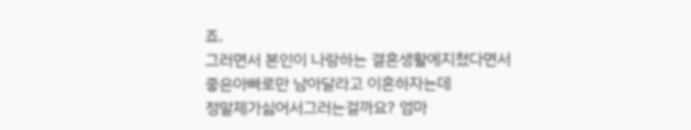죠.
그러면서 본인이 나랑하는 결혼생활에지쳤다면서
좋은아빠로만 남아달라고 이혼하자는데
정말제가싫어서그러는걸까요? 엄마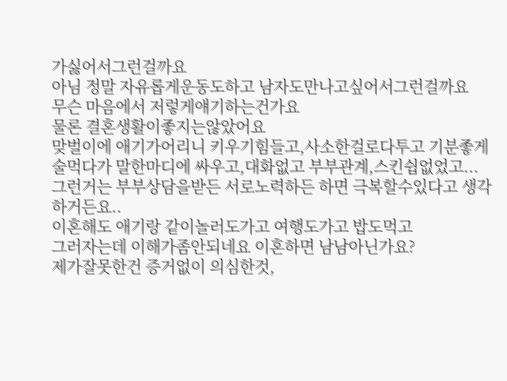가싫어서그런걸까요
아님 정말 자유롭게운동도하고 남자도만나고싶어서그런걸까요
무슨 마음에서 저렇게얘기하는건가요
물론 결혼생활이좋지는않았어요
맞벌이에 애기가어리니 키우기힘들고,사소한걸로다투고 기분좋게술먹다가 말한마디에 싸우고,대화없고 부부관계,스킨쉽없었고...
그런거는 부부상담을받든 서로노력하든 하면 극복할수있다고 생각하거든요..
이혼해도 애기랑 같이놀러도가고 여행도가고 밥도먹고
그러자는데 이해가좀안되네요 이혼하면 남남아닌가요?
제가잘못한건 증거없이 의심한것,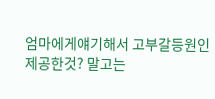엄마에게얘기해서 고부갈등원인제공한것? 말고는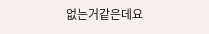없는거같은데요